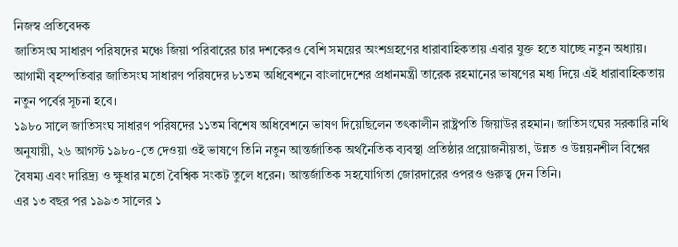নিজস্ব প্রতিবেদক
জাতিসংঘ সাধারণ পরিষদের মঞ্চে জিয়া পরিবারের চার দশকেরও বেশি সময়ের অংশগ্রহণের ধারাবাহিকতায় এবার যুক্ত হতে যাচ্ছে নতুন অধ্যায়। আগামী বৃহস্পতিবার জাতিসংঘ সাধারণ পরিষদের ৮১তম অধিবেশনে বাংলাদেশের প্রধানমন্ত্রী তারেক রহমানের ভাষণের মধ্য দিয়ে এই ধারাবাহিকতায় নতুন পর্বের সূচনা হবে।
১৯৮০ সালে জাতিসংঘ সাধারণ পরিষদের ১১তম বিশেষ অধিবেশনে ভাষণ দিয়েছিলেন তৎকালীন রাষ্ট্রপতি জিয়াউর রহমান। জাতিসংঘের সরকারি নথি অনুযায়ী, ২৬ আগস্ট ১৯৮০-তে দেওয়া ওই ভাষণে তিনি নতুন আন্তর্জাতিক অর্থনৈতিক ব্যবস্থা প্রতিষ্ঠার প্রয়োজনীয়তা, উন্নত ও উন্নয়নশীল বিশ্বের বৈষম্য এবং দারিদ্র্য ও ক্ষুধার মতো বৈশ্বিক সংকট তুলে ধরেন। আন্তর্জাতিক সহযোগিতা জোরদারের ওপরও গুরুত্ব দেন তিনি।
এর ১৩ বছর পর ১৯৯৩ সালের ১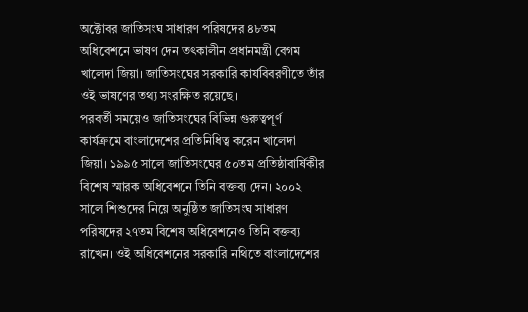অক্টোবর জাতিসংঘ সাধারণ পরিষদের ৪৮তম অধিবেশনে ভাষণ দেন তৎকালীন প্রধানমন্ত্রী বেগম খালেদা জিয়া। জাতিসংঘের সরকারি কার্যবিবরণীতে তাঁর ওই ভাষণের তথ্য সংরক্ষিত রয়েছে।
পরবর্তী সময়েও জাতিসংঘের বিভিন্ন গুরুত্বপূর্ণ কার্যক্রমে বাংলাদেশের প্রতিনিধিত্ব করেন খালেদা জিয়া। ১৯৯৫ সালে জাতিসংঘের ৫০তম প্রতিষ্ঠাবার্ষিকীর বিশেষ স্মারক অধিবেশনে তিনি বক্তব্য দেন। ২০০২ সালে শিশুদের নিয়ে অনুষ্ঠিত জাতিসংঘ সাধারণ পরিষদের ২৭তম বিশেষ অধিবেশনেও তিনি বক্তব্য রাখেন। ওই অধিবেশনের সরকারি নথিতে বাংলাদেশের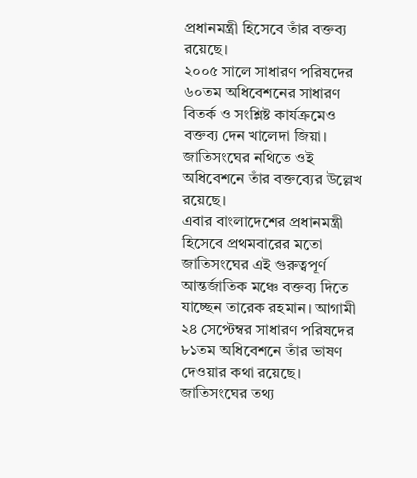প্রধানমন্ত্রী হিসেবে তাঁর বক্তব্য রয়েছে।
২০০৫ সালে সাধারণ পরিষদের ৬০তম অধিবেশনের সাধারণ বিতর্ক ও সংশ্লিষ্ট কার্যক্রমেও বক্তব্য দেন খালেদা জিয়া। জাতিসংঘের নথিতে ওই অধিবেশনে তাঁর বক্তব্যের উল্লেখ রয়েছে।
এবার বাংলাদেশের প্রধানমন্ত্রী হিসেবে প্রথমবারের মতো জাতিসংঘের এই গুরুত্বপূর্ণ আন্তর্জাতিক মঞ্চে বক্তব্য দিতে যাচ্ছেন তারেক রহমান। আগামী ২৪ সেপ্টেম্বর সাধারণ পরিষদের ৮১তম অধিবেশনে তাঁর ভাষণ দেওয়ার কথা রয়েছে।
জাতিসংঘের তথ্য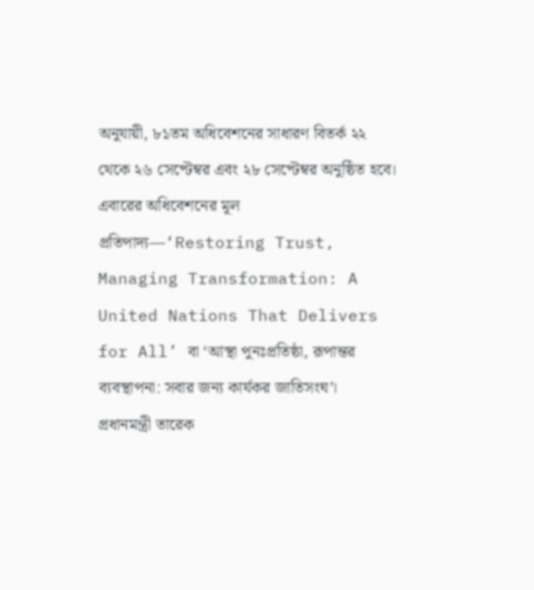অনুযায়ী, ৮১তম অধিবেশনের সাধারণ বিতর্ক ২২ থেকে ২৬ সেপ্টেম্বর এবং ২৮ সেপ্টেম্বর অনুষ্ঠিত হবে। এবারের অধিবেশনের মূল প্রতিপাদ্য—‘Restoring Trust, Managing Transformation: A United Nations That Delivers for All’ বা ‘আস্থা পুনঃপ্রতিষ্ঠা, রূপান্তর ব্যবস্থাপনা: সবার জন্য কার্যকর জাতিসংঘ’।
প্রধানমন্ত্রী তারেক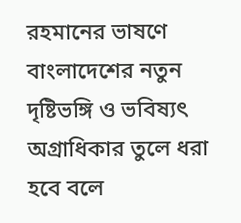রহমানের ভাষণে বাংলাদেশের নতুন দৃষ্টিভঙ্গি ও ভবিষ্যৎ অগ্রাধিকার তুলে ধরা হবে বলে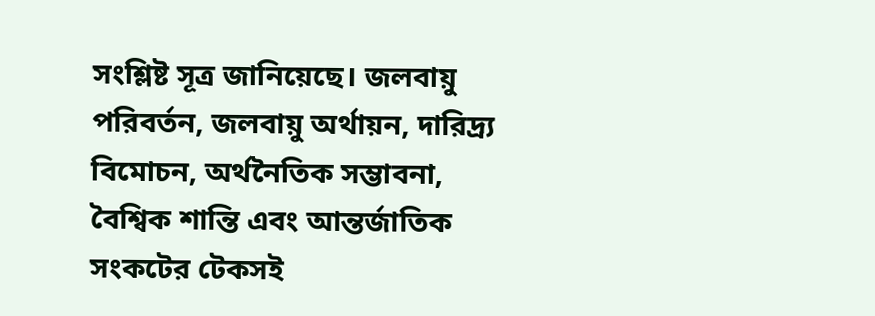সংশ্লিষ্ট সূত্র জানিয়েছে। জলবায়ু পরিবর্তন, জলবায়ু অর্থায়ন, দারিদ্র্য বিমোচন, অর্থনৈতিক সম্ভাবনা, বৈশ্বিক শান্তি এবং আন্তর্জাতিক সংকটের টেকসই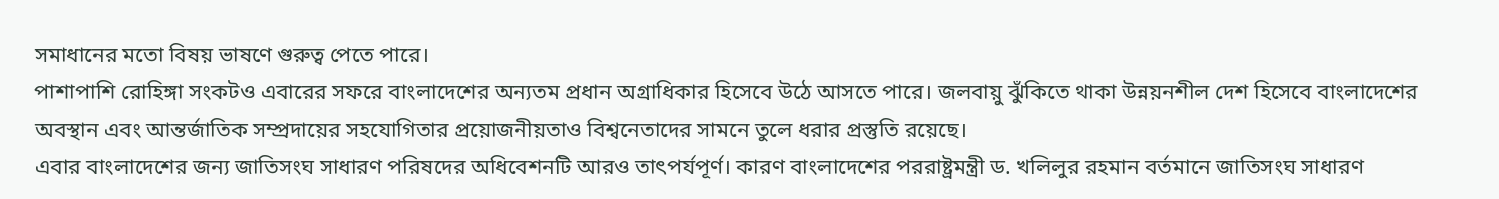সমাধানের মতো বিষয় ভাষণে গুরুত্ব পেতে পারে।
পাশাপাশি রোহিঙ্গা সংকটও এবারের সফরে বাংলাদেশের অন্যতম প্রধান অগ্রাধিকার হিসেবে উঠে আসতে পারে। জলবায়ু ঝুঁকিতে থাকা উন্নয়নশীল দেশ হিসেবে বাংলাদেশের অবস্থান এবং আন্তর্জাতিক সম্প্রদায়ের সহযোগিতার প্রয়োজনীয়তাও বিশ্বনেতাদের সামনে তুলে ধরার প্রস্তুতি রয়েছে।
এবার বাংলাদেশের জন্য জাতিসংঘ সাধারণ পরিষদের অধিবেশনটি আরও তাৎপর্যপূর্ণ। কারণ বাংলাদেশের পররাষ্ট্রমন্ত্রী ড. খলিলুর রহমান বর্তমানে জাতিসংঘ সাধারণ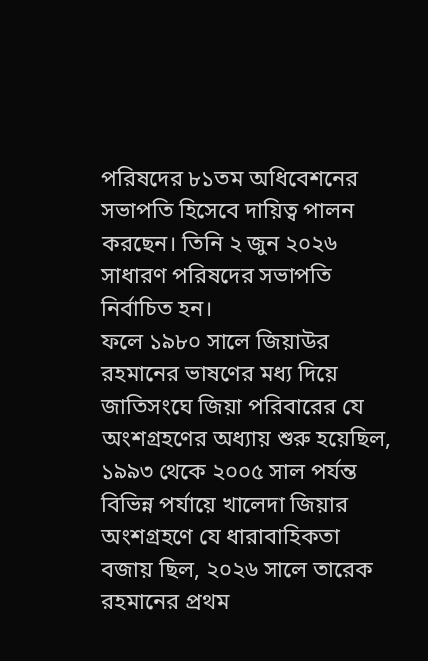পরিষদের ৮১তম অধিবেশনের সভাপতি হিসেবে দায়িত্ব পালন করছেন। তিনি ২ জুন ২০২৬ সাধারণ পরিষদের সভাপতি নির্বাচিত হন।
ফলে ১৯৮০ সালে জিয়াউর রহমানের ভাষণের মধ্য দিয়ে জাতিসংঘে জিয়া পরিবারের যে অংশগ্রহণের অধ্যায় শুরু হয়েছিল, ১৯৯৩ থেকে ২০০৫ সাল পর্যন্ত বিভিন্ন পর্যায়ে খালেদা জিয়ার অংশগ্রহণে যে ধারাবাহিকতা বজায় ছিল, ২০২৬ সালে তারেক রহমানের প্রথম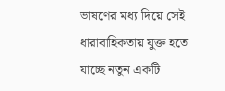ভাষণের মধ্য দিয়ে সেই ধারাবাহিকতায় যুক্ত হতে যাচ্ছে নতুন একটি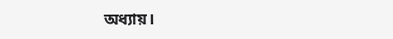অধ্যায়।